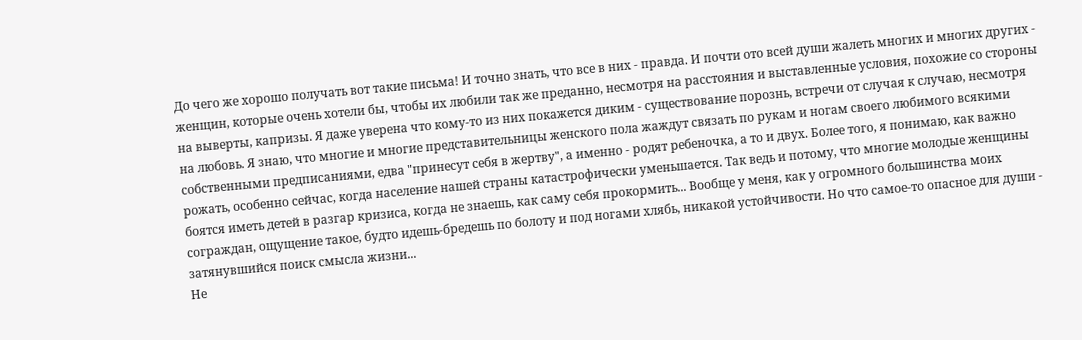До чего же хорошо получать вот такие письма! И точно знать, что все в них - правда. И почти ото всей души жалеть многих и многих других - женщин, которые очень хотели бы, чтобы их любили так же преданно, несмотря на расстояния и выставленные условия, похожие со стороны на выверты, капризы. Я даже уверена что кому-то из них покажется диким - существование порознь, встречи от случая к случаю, несмотря на любовь. Я знаю, что многие и многие представительницы женского пола жаждут связать по рукам и ногам своего любимого всякими собственными предписаниями, едва "принесут себя в жертву", а именно - родят ребеночка, а то и двух. Более того, я понимаю, как важно рожать, особенно сейчас, когда население нашей страны катастрофически уменьшается. Так ведь и потому, что многие молодые женщины боятся иметь детей в разгар кризиса, когда не знаешь, как саму себя прокормить... Вообще у меня, как у огромного большинства моих сограждан, ощущение такое, будто идешь-бредешь по болоту и под ногами хлябь, никакой устойчивости. Но что самое-то опасное для души - затянувшийся поиск смысла жизни...
Не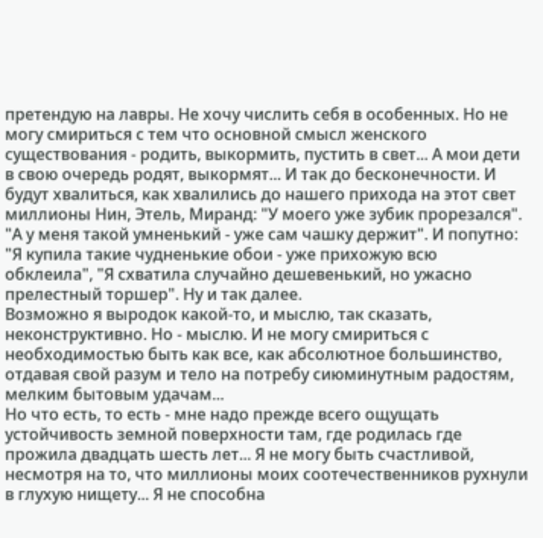претендую на лавры. Не хочу числить себя в особенных. Но не могу смириться с тем что основной смысл женского существования - родить, выкормить, пустить в свет... А мои дети в свою очередь родят, выкормят... И так до бесконечности. И будут хвалиться, как хвалились до нашего прихода на этот свет миллионы Нин, Этель, Миранд: "У моего уже зубик прорезался". "А у меня такой умненький - уже сам чашку держит". И попутно: "Я купила такие чудненькие обои - уже прихожую всю обклеила", "Я схватила случайно дешевенький, но ужасно прелестный торшер". Ну и так далее.
Возможно я выродок какой-то, и мыслю, так сказать, неконструктивно. Но - мыслю. И не могу смириться с необходимостью быть как все, как абсолютное большинство, отдавая свой разум и тело на потребу сиюминутным радостям, мелким бытовым удачам...
Но что есть, то есть - мне надо прежде всего ощущать устойчивость земной поверхности там, где родилась где прожила двадцать шесть лет... Я не могу быть счастливой, несмотря на то, что миллионы моих соотечественников рухнули в глухую нищету... Я не способна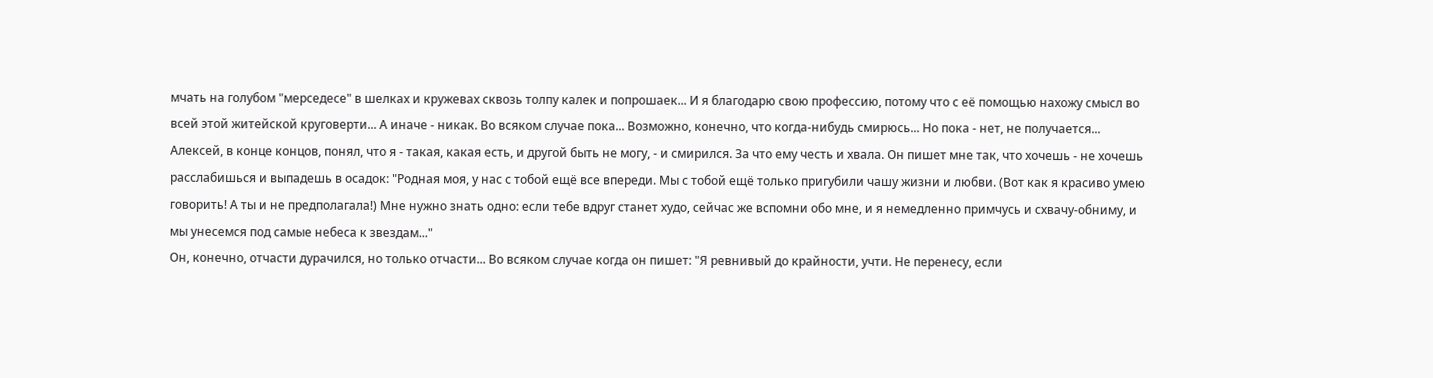мчать на голубом "мерседесе" в шелках и кружевах сквозь толпу калек и попрошаек... И я благодарю свою профессию, потому что с её помощью нахожу смысл во всей этой житейской круговерти... А иначе - никак. Во всяком случае пока... Возможно, конечно, что когда-нибудь смирюсь... Но пока - нет, не получается...
Алексей, в конце концов, понял, что я - такая, какая есть, и другой быть не могу, - и смирился. За что ему честь и хвала. Он пишет мне так, что хочешь - не хочешь расслабишься и выпадешь в осадок: "Родная моя, у нас с тобой ещё все впереди. Мы с тобой ещё только пригубили чашу жизни и любви. (Вот как я красиво умею говорить! А ты и не предполагала!) Мне нужно знать одно: если тебе вдруг станет худо, сейчас же вспомни обо мне, и я немедленно примчусь и схвачу-обниму, и мы унесемся под самые небеса к звездам..."
Он, конечно, отчасти дурачился, но только отчасти... Во всяком случае когда он пишет: "Я ревнивый до крайности, учти. Не перенесу, если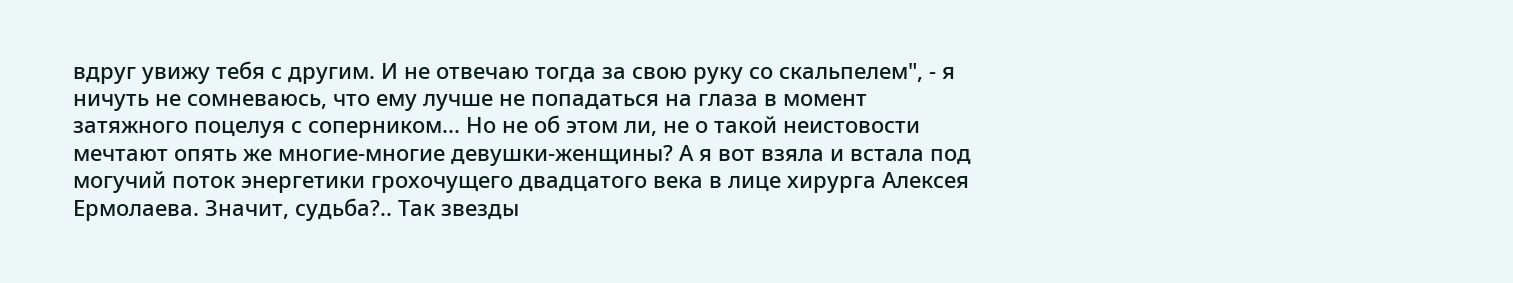вдруг увижу тебя с другим. И не отвечаю тогда за свою руку со скальпелем", - я ничуть не сомневаюсь, что ему лучше не попадаться на глаза в момент затяжного поцелуя с соперником... Но не об этом ли, не о такой неистовости мечтают опять же многие-многие девушки-женщины? А я вот взяла и встала под могучий поток энергетики грохочущего двадцатого века в лице хирурга Алексея Ермолаева. Значит, судьба?.. Так звезды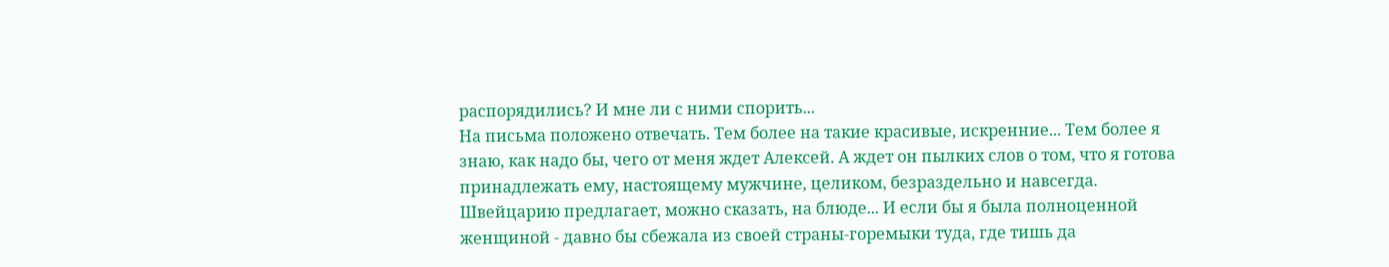распорядились? И мне ли с ними спорить...
На письма положено отвечать. Тем более на такие красивые, искренние... Тем более я знаю, как надо бы, чего от меня ждет Алексей. А ждет он пылких слов о том, что я готова принадлежать ему, настоящему мужчине, целиком, безраздельно и навсегда. Швейцарию предлагает, можно сказать, на блюде... И если бы я была полноценной женщиной - давно бы сбежала из своей страны-горемыки туда, где тишь да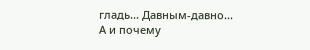гладь... Давным-давно...
А и почему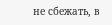не сбежать, в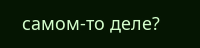самом-то деле?